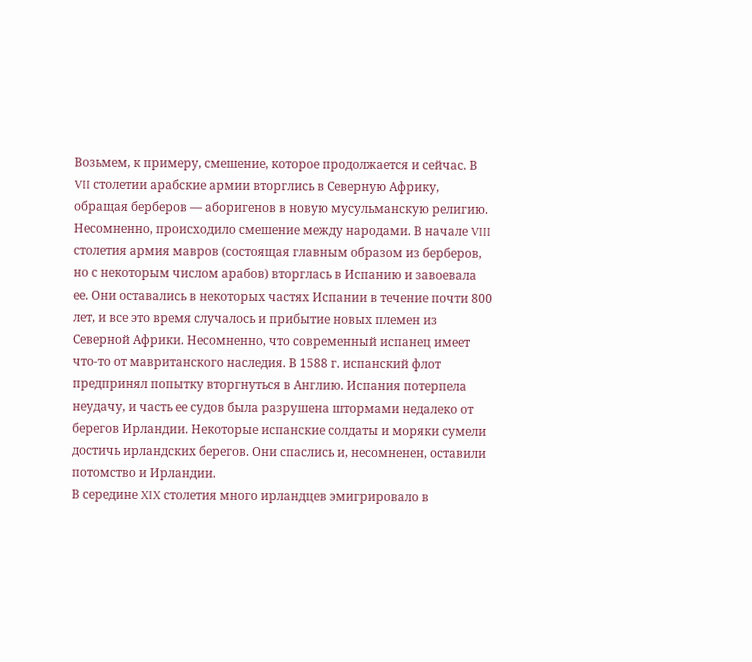Возьмем, к примеру, смешение, которое продолжается и сейчас. В VII столетии арабские армии вторглись в Северную Африку, обращая берберов — аборигенов в новую мусульманскую религию. Несомненно, происходило смешение между народами. В начале VIII столетия армия мавров (состоящая главным образом из берберов, но с некоторым числом арабов) вторглась в Испанию и завоевала ее. Они оставались в некоторых частях Испании в течение почти 800 лет, и все это время случалось и прибытие новых племен из Северной Африки. Несомненно, что современный испанец имеет что-то от мавританского наследия. В 1588 г. испанский флот предпринял попытку вторгнуться в Англию. Испания потерпела неудачу, и часть ее судов была разрушена штормами недалеко от берегов Ирландии. Некоторые испанские солдаты и моряки сумели достичь ирландских берегов. Они спаслись и, несомненен, оставили потомство и Ирландии.
В середине XIX столетия много ирландцев эмигрировало в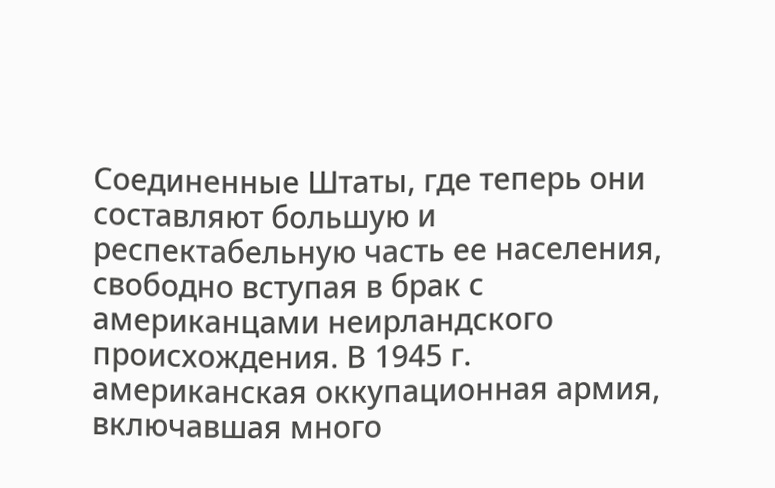Соединенные Штаты, где теперь они составляют большую и респектабельную часть ее населения, свободно вступая в брак с американцами неирландского происхождения. В 1945 г. американская оккупационная армия, включавшая много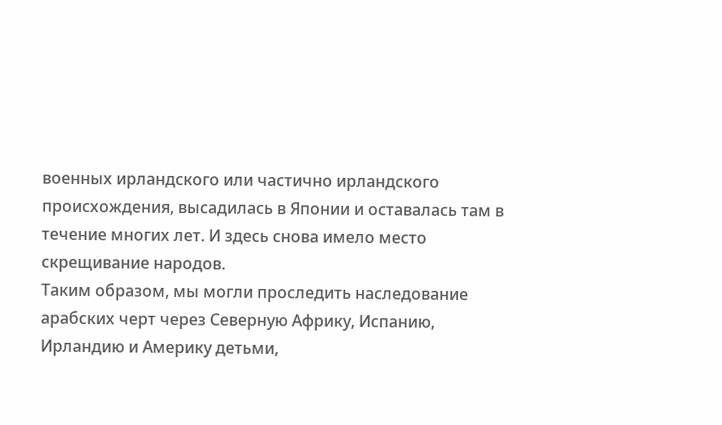военных ирландского или частично ирландского происхождения, высадилась в Японии и оставалась там в течение многих лет. И здесь снова имело место скрещивание народов.
Таким образом, мы могли проследить наследование арабских черт через Северную Африку, Испанию, Ирландию и Америку детьми,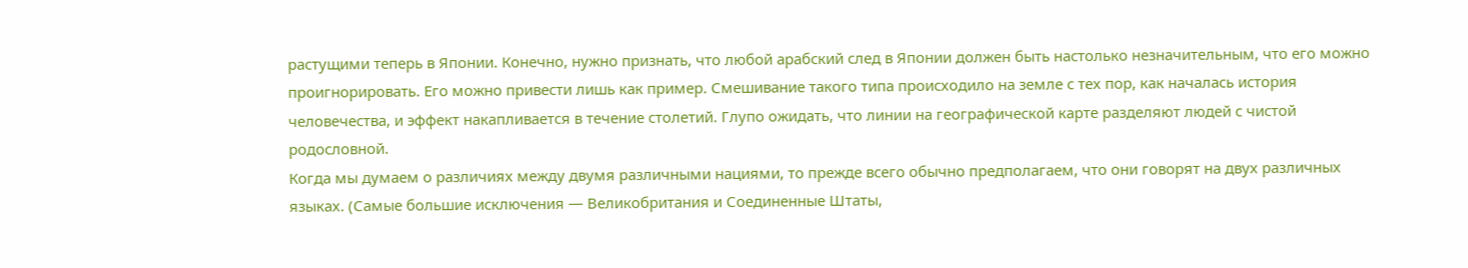растущими теперь в Японии. Конечно, нужно признать, что любой арабский след в Японии должен быть настолько незначительным, что его можно проигнорировать. Его можно привести лишь как пример. Смешивание такого типа происходило на земле с тех пор, как началась история человечества, и эффект накапливается в течение столетий. Глупо ожидать, что линии на географической карте разделяют людей с чистой родословной.
Когда мы думаем о различиях между двумя различными нациями, то прежде всего обычно предполагаем, что они говорят на двух различных языках. (Самые большие исключения — Великобритания и Соединенные Штаты,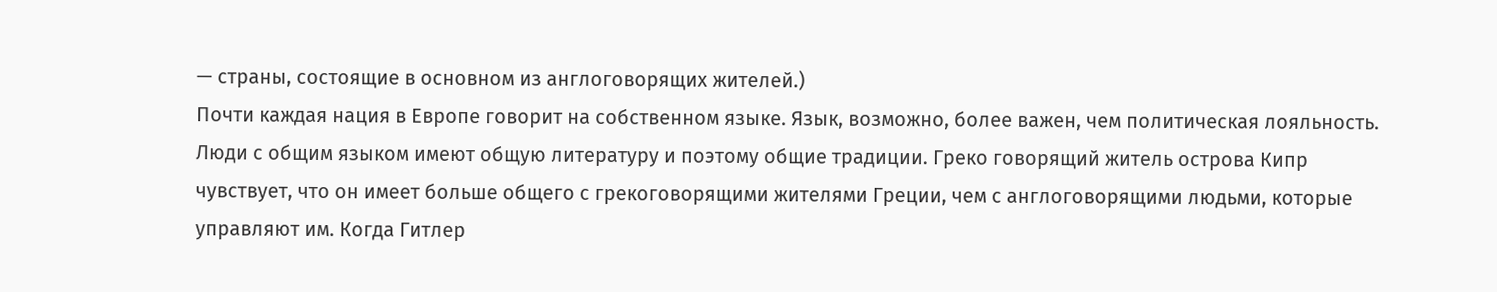— страны, состоящие в основном из англоговорящих жителей.)
Почти каждая нация в Европе говорит на собственном языке. Язык, возможно, более важен, чем политическая лояльность. Люди с общим языком имеют общую литературу и поэтому общие традиции. Греко говорящий житель острова Кипр чувствует, что он имеет больше общего с грекоговорящими жителями Греции, чем с англоговорящими людьми, которые управляют им. Когда Гитлер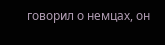говорил о немцах, он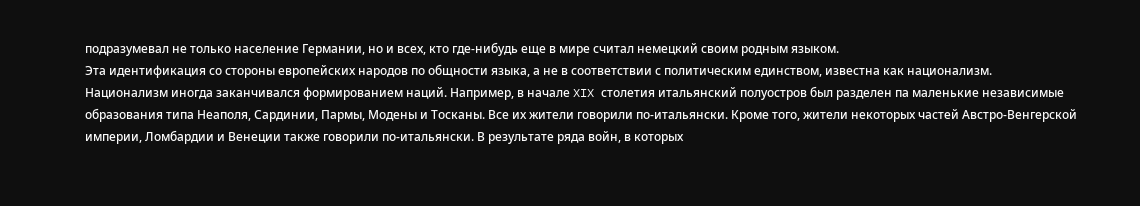подразумевал не только население Германии, но и всех, кто где-нибудь еще в мире считал немецкий своим родным языком.
Эта идентификация со стороны европейских народов по общности языка, а не в соответствии с политическим единством, известна как национализм.
Национализм иногда заканчивался формированием наций. Например, в начале XIX столетия итальянский полуостров был разделен па маленькие независимые образования типа Неаполя, Сардинии, Пармы, Модены и Тосканы. Все их жители говорили по-итальянски. Кроме того, жители некоторых частей Австро-Венгерской империи, Ломбардии и Венеции также говорили по-итальянски. В результате ряда войн, в которых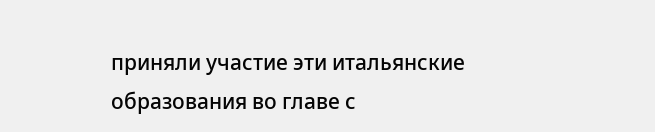приняли участие эти итальянские образования во главе с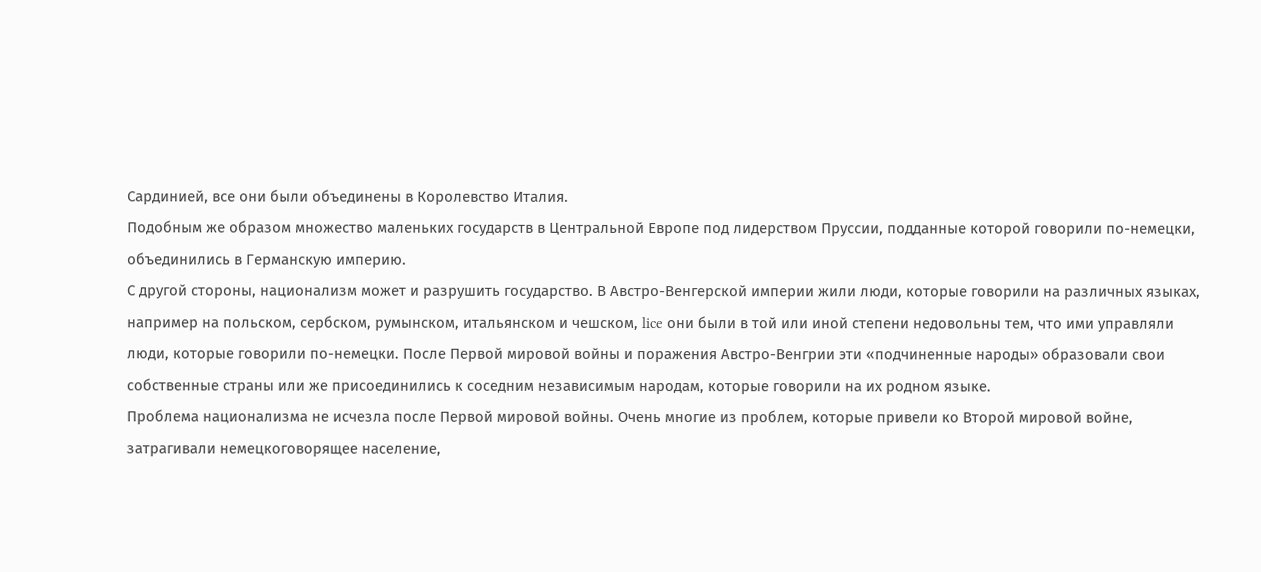Сардинией, все они были объединены в Королевство Италия.
Подобным же образом множество маленьких государств в Центральной Европе под лидерством Пруссии, подданные которой говорили по-немецки, объединились в Германскую империю.
С другой стороны, национализм может и разрушить государство. В Австро-Венгерской империи жили люди, которые говорили на различных языках, например на польском, сербском, румынском, итальянском и чешском, lice они были в той или иной степени недовольны тем, что ими управляли люди, которые говорили по-немецки. После Первой мировой войны и поражения Австро-Венгрии эти «подчиненные народы» образовали свои собственные страны или же присоединились к соседним независимым народам, которые говорили на их родном языке.
Проблема национализма не исчезла после Первой мировой войны. Очень многие из проблем, которые привели ко Второй мировой войне, затрагивали немецкоговорящее население,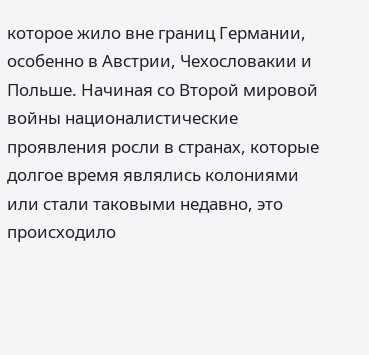которое жило вне границ Германии, особенно в Австрии, Чехословакии и Польше. Начиная со Второй мировой войны националистические проявления росли в странах, которые долгое время являлись колониями или стали таковыми недавно, это происходило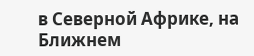в Северной Африке, на Ближнем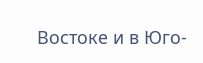Востоке и в Юго-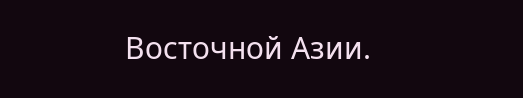Восточной Азии.